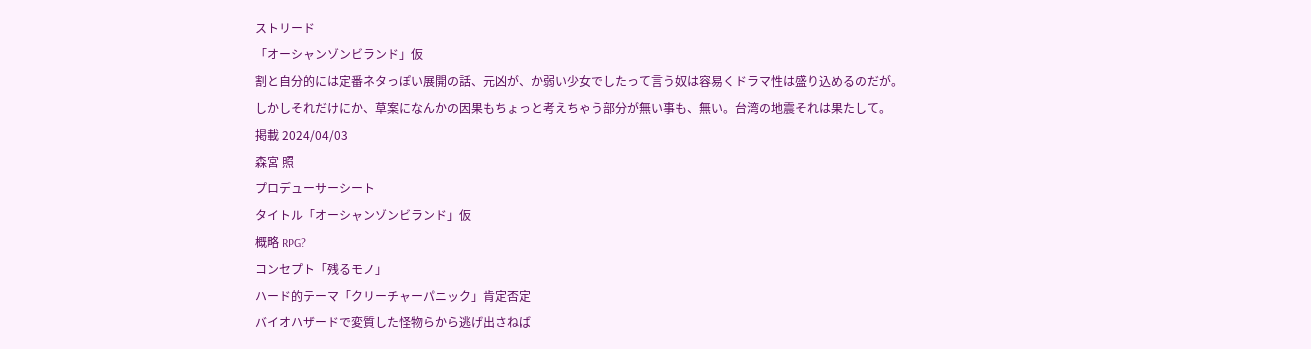ストリード
「オーシャンゾンビランド」仮
割と自分的には定番ネタっぽい展開の話、元凶が、か弱い少女でしたって言う奴は容易くドラマ性は盛り込めるのだが。
しかしそれだけにか、草案になんかの因果もちょっと考えちゃう部分が無い事も、無い。台湾の地震それは果たして。
掲載 2024/04/03
森宮 照
プロデューサーシート
タイトル「オーシャンゾンビランド」仮
概略 RPG?
コンセプト「残るモノ」
ハード的テーマ「クリーチャーパニック」肯定否定
バイオハザードで変質した怪物らから逃げ出さねば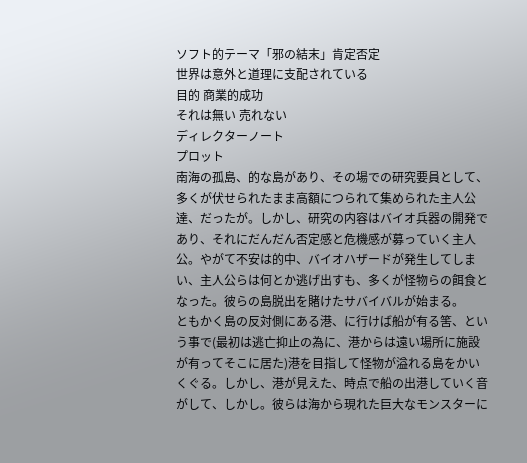ソフト的テーマ「邪の結末」肯定否定
世界は意外と道理に支配されている
目的 商業的成功
それは無い 売れない
ディレクターノート
プロット
南海の孤島、的な島があり、その場での研究要員として、多くが伏せられたまま高額につられて集められた主人公達、だったが。しかし、研究の内容はバイオ兵器の開発であり、それにだんだん否定感と危機感が募っていく主人公。やがて不安は的中、バイオハザードが発生してしまい、主人公らは何とか逃げ出すも、多くが怪物らの餌食となった。彼らの島脱出を賭けたサバイバルが始まる。
ともかく島の反対側にある港、に行けば船が有る筈、という事で(最初は逃亡抑止の為に、港からは遠い場所に施設が有ってそこに居た)港を目指して怪物が溢れる島をかいくぐる。しかし、港が見えた、時点で船の出港していく音がして、しかし。彼らは海から現れた巨大なモンスターに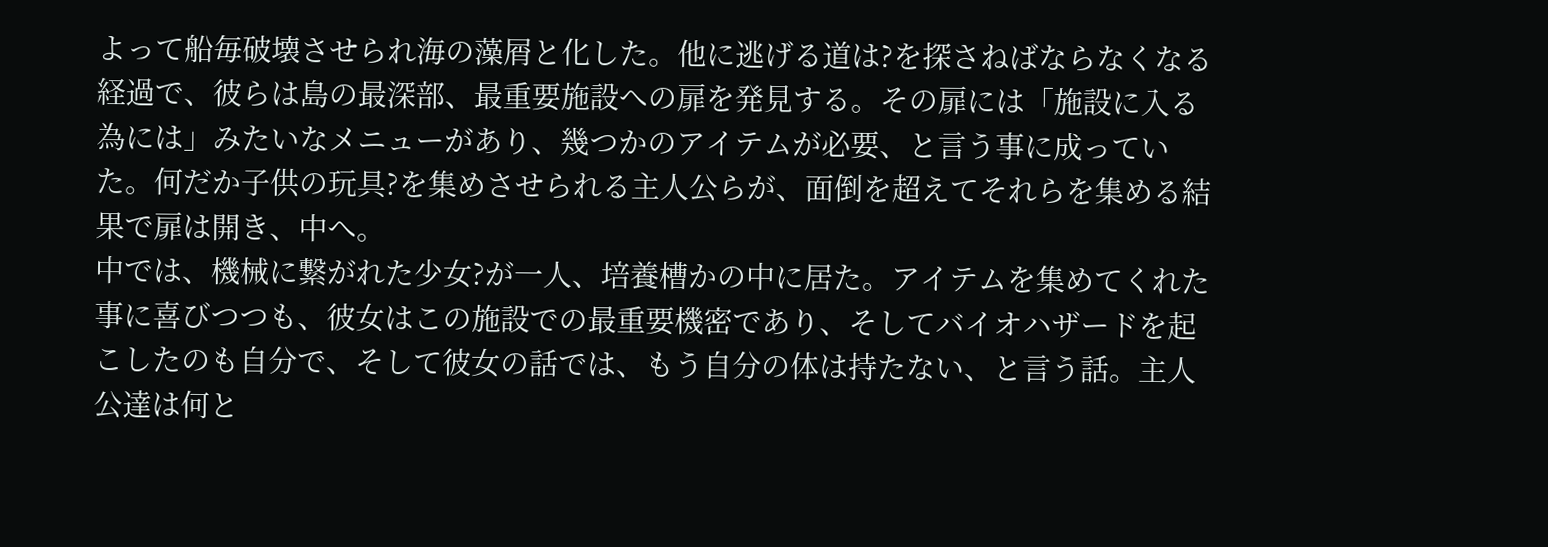よって船毎破壊させられ海の藻屑と化した。他に逃げる道は?を探さねばならなくなる経過で、彼らは島の最深部、最重要施設への扉を発見する。その扉には「施設に入る為には」みたいなメニューがあり、幾つかのアイテムが必要、と言う事に成っていた。何だか子供の玩具?を集めさせられる主人公らが、面倒を超えてそれらを集める結果で扉は開き、中へ。
中では、機械に繋がれた少女?が一人、培養槽かの中に居た。アイテムを集めてくれた事に喜びつつも、彼女はこの施設での最重要機密であり、そしてバイオハザードを起こしたのも自分で、そして彼女の話では、もう自分の体は持たない、と言う話。主人公達は何と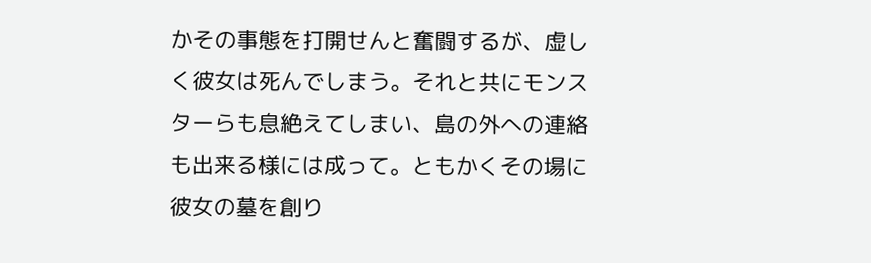かその事態を打開せんと奮闘するが、虚しく彼女は死んでしまう。それと共にモンスターらも息絶えてしまい、島の外への連絡も出来る様には成って。ともかくその場に彼女の墓を創り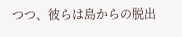つつ、彼らは島からの脱出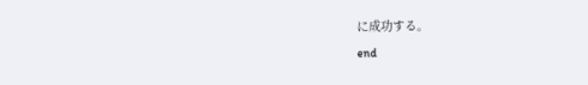に成功する。
end